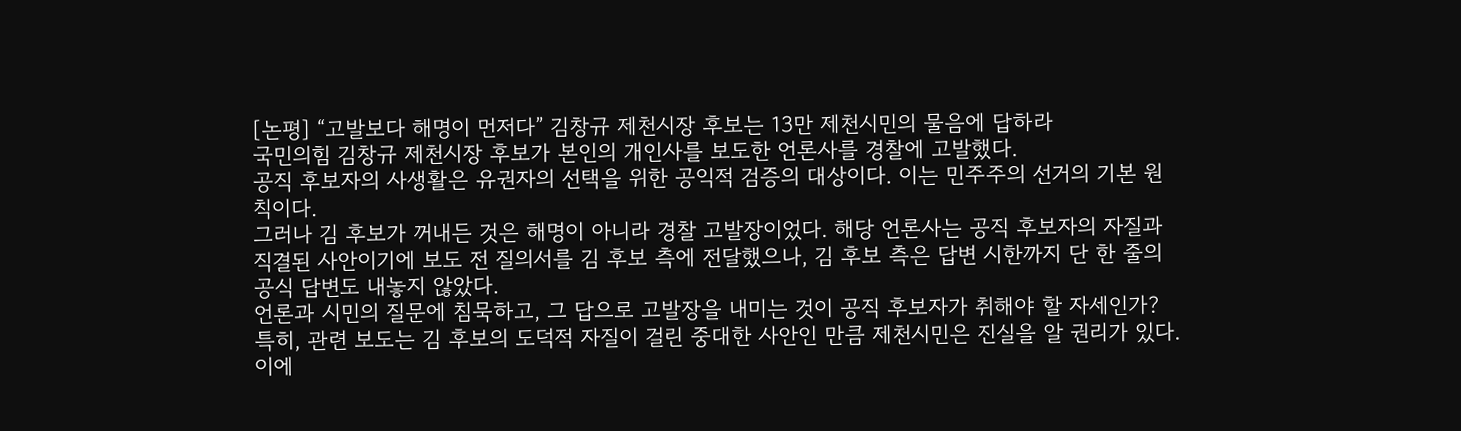[논평] “고발보다 해명이 먼저다” 김창규 제천시장 후보는 13만 제천시민의 물음에 답하라
국민의힘 김창규 제천시장 후보가 본인의 개인사를 보도한 언론사를 경찰에 고발했다.
공직 후보자의 사생활은 유권자의 선택을 위한 공익적 검증의 대상이다. 이는 민주주의 선거의 기본 원칙이다.
그러나 김 후보가 꺼내든 것은 해명이 아니라 경찰 고발장이었다. 해당 언론사는 공직 후보자의 자질과 직결된 사안이기에 보도 전 질의서를 김 후보 측에 전달했으나, 김 후보 측은 답변 시한까지 단 한 줄의 공식 답변도 내놓지 않았다.
언론과 시민의 질문에 침묵하고, 그 답으로 고발장을 내미는 것이 공직 후보자가 취해야 할 자세인가?
특히, 관련 보도는 김 후보의 도덕적 자질이 걸린 중대한 사안인 만큼 제천시민은 진실을 알 권리가 있다.
이에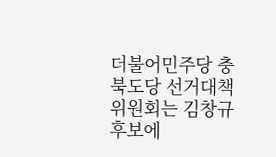더불어민주당 충북도당 선거대책위원회는 김창규 후보에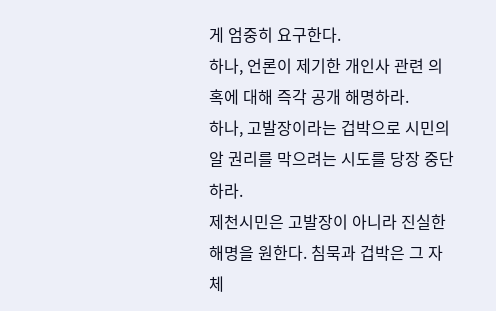게 엄중히 요구한다.
하나, 언론이 제기한 개인사 관련 의혹에 대해 즉각 공개 해명하라.
하나, 고발장이라는 겁박으로 시민의 알 권리를 막으려는 시도를 당장 중단하라.
제천시민은 고발장이 아니라 진실한 해명을 원한다. 침묵과 겁박은 그 자체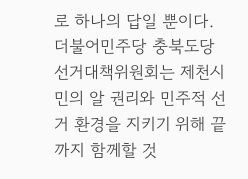로 하나의 답일 뿐이다.
더불어민주당 충북도당 선거대책위원회는 제천시민의 알 권리와 민주적 선거 환경을 지키기 위해 끝까지 함께할 것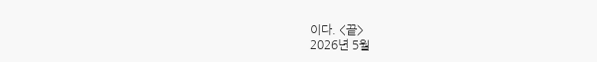이다. <끝>
2026년 5월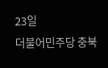23일
더불어민주당 충북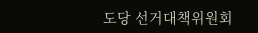도당 선거대책위원회